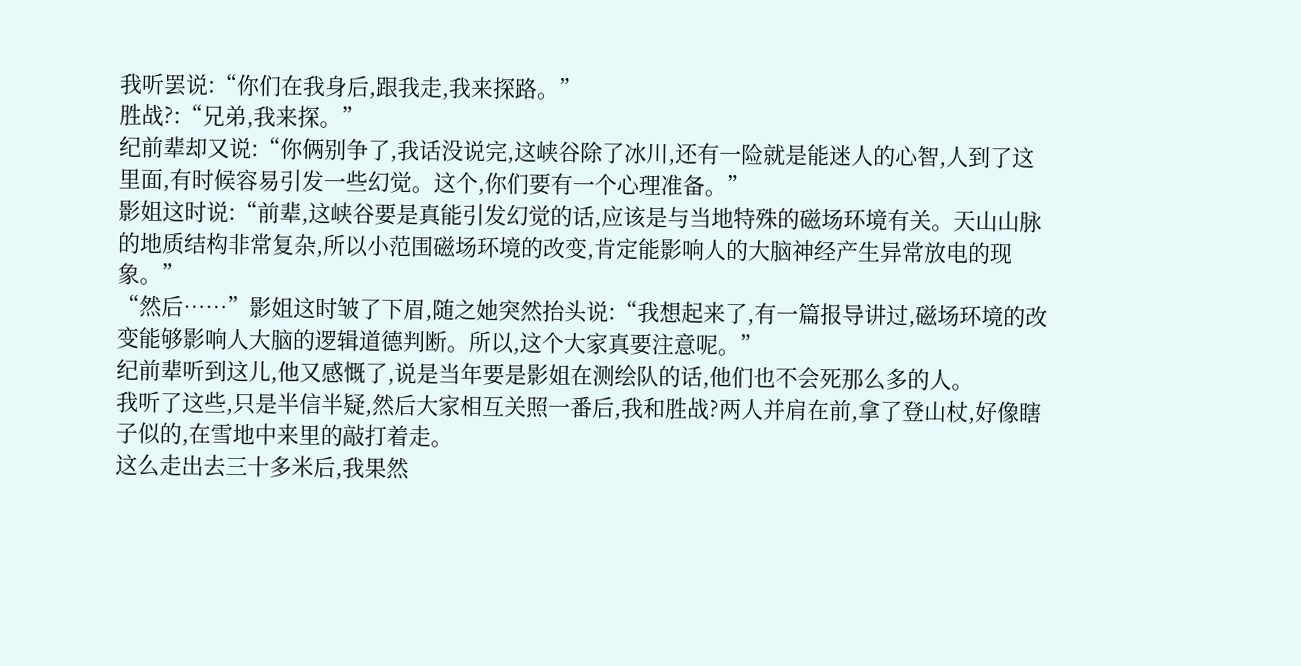我听罢说:“你们在我身后,跟我走,我来探路。”
胜战?:“兄弟,我来探。”
纪前辈却又说:“你俩别争了,我话没说完,这峡谷除了冰川,还有一险就是能迷人的心智,人到了这里面,有时候容易引发一些幻觉。这个,你们要有一个心理准备。”
影姐这时说:“前辈,这峡谷要是真能引发幻觉的话,应该是与当地特殊的磁场环境有关。天山山脉的地质结构非常复杂,所以小范围磁场环境的改变,肯定能影响人的大脑神经产生异常放电的现象。”
“然后……”影姐这时皱了下眉,随之她突然抬头说:“我想起来了,有一篇报导讲过,磁场环境的改变能够影响人大脑的逻辑道德判断。所以,这个大家真要注意呢。”
纪前辈听到这儿,他又感慨了,说是当年要是影姐在测绘队的话,他们也不会死那么多的人。
我听了这些,只是半信半疑,然后大家相互关照一番后,我和胜战?两人并肩在前,拿了登山杖,好像瞎子似的,在雪地中来里的敲打着走。
这么走出去三十多米后,我果然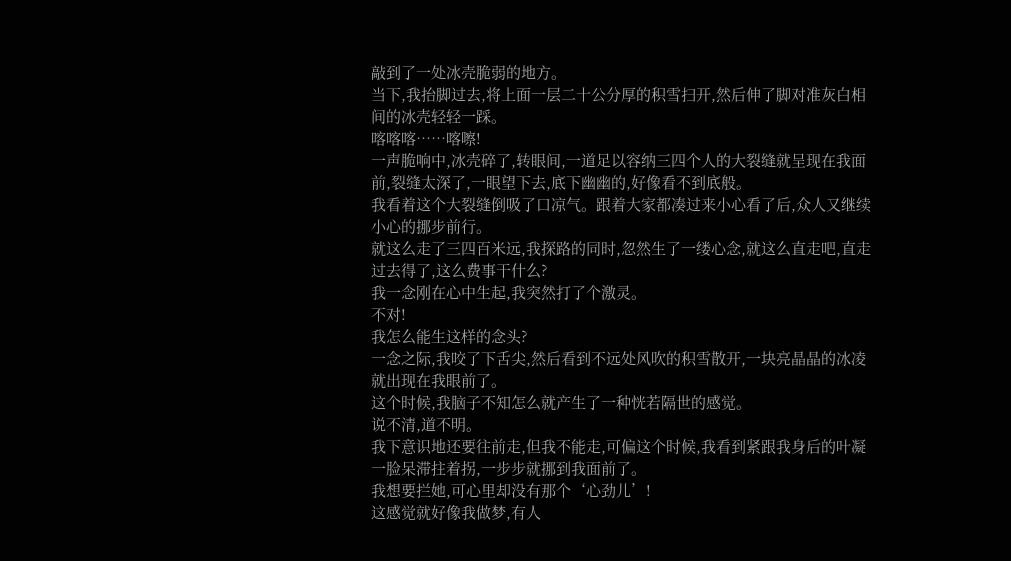敲到了一处冰壳脆弱的地方。
当下,我抬脚过去,将上面一层二十公分厚的积雪扫开,然后伸了脚对准灰白相间的冰壳轻轻一踩。
喀喀喀……喀嚓!
一声脆响中,冰壳碎了,转眼间,一道足以容纳三四个人的大裂缝就呈现在我面前,裂缝太深了,一眼望下去,底下幽幽的,好像看不到底般。
我看着这个大裂缝倒吸了口凉气。跟着大家都凑过来小心看了后,众人又继续小心的挪步前行。
就这么走了三四百米远,我探路的同时,忽然生了一缕心念,就这么直走吧,直走过去得了,这么费事干什么?
我一念刚在心中生起,我突然打了个激灵。
不对!
我怎么能生这样的念头?
一念之际,我咬了下舌尖,然后看到不远处风吹的积雪散开,一块亮晶晶的冰凌就出现在我眼前了。
这个时候,我脑子不知怎么就产生了一种恍若隔世的感觉。
说不清,道不明。
我下意识地还要往前走,但我不能走,可偏这个时候,我看到紧跟我身后的叶凝一脸呆滞拄着拐,一步步就挪到我面前了。
我想要拦她,可心里却没有那个‘心劲儿’!
这感觉就好像我做梦,有人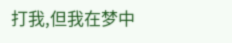打我,但我在梦中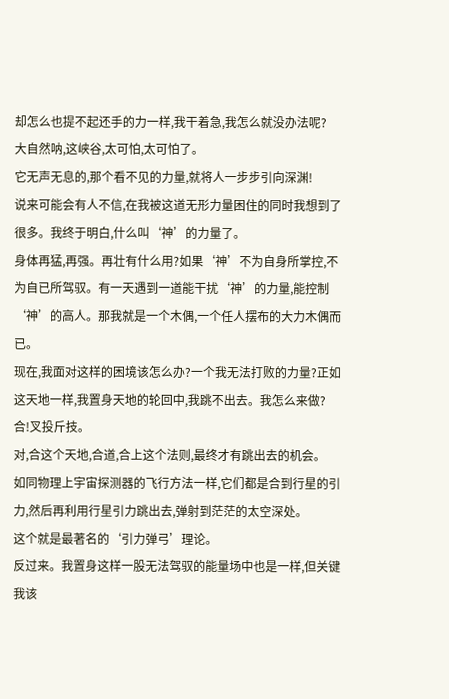却怎么也提不起还手的力一样,我干着急,我怎么就没办法呢?
大自然呐,这峡谷,太可怕,太可怕了。
它无声无息的,那个看不见的力量,就将人一步步引向深渊!
说来可能会有人不信,在我被这道无形力量困住的同时我想到了很多。我终于明白,什么叫‘神’的力量了。
身体再猛,再强。再壮有什么用?如果‘神’不为自身所掌控,不为自已所驾驭。有一天遇到一道能干扰‘神’的力量,能控制‘神’的高人。那我就是一个木偶,一个任人摆布的大力木偶而已。
现在,我面对这样的困境该怎么办?一个我无法打败的力量?正如这天地一样,我置身天地的轮回中,我跳不出去。我怎么来做?
合!叉投斤技。
对,合这个天地,合道,合上这个法则,最终才有跳出去的机会。
如同物理上宇宙探测器的飞行方法一样,它们都是合到行星的引力,然后再利用行星引力跳出去,弹射到茫茫的太空深处。
这个就是最著名的‘引力弹弓’理论。
反过来。我置身这样一股无法驾驭的能量场中也是一样,但关键我该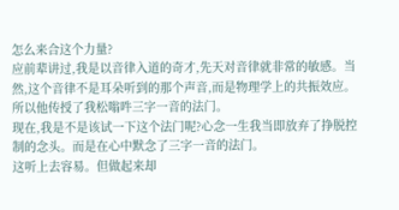怎么来合这个力量?
应前辈讲过,我是以音律入道的奇才,先天对音律就非常的敏感。当然,这个音律不是耳朵听到的那个声音,而是物理学上的共振效应。
所以他传授了我松嗡吽三字一音的法门。
现在,我是不是该试一下这个法门呢?心念一生我当即放弃了挣脱控制的念头。而是在心中默念了三字一音的法门。
这听上去容易。但做起来却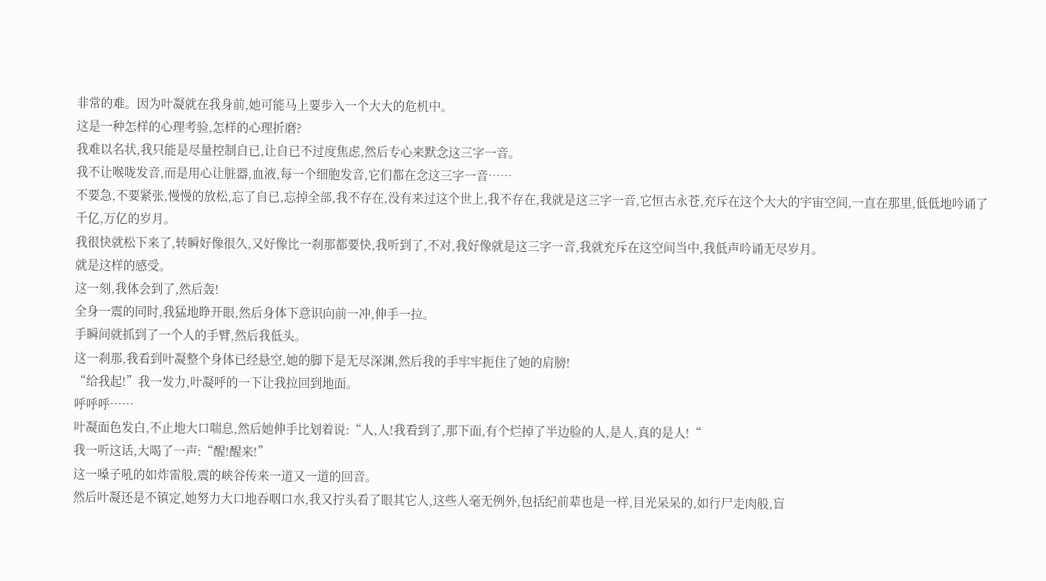非常的难。因为叶凝就在我身前,她可能马上要步入一个大大的危机中。
这是一种怎样的心理考验,怎样的心理折磨?
我难以名状,我只能是尽量控制自已,让自已不过度焦虑,然后专心来默念这三字一音。
我不让喉咙发音,而是用心让脏器,血液,每一个细胞发音,它们都在念这三字一音……
不要急,不要紧张,慢慢的放松,忘了自已,忘掉全部,我不存在,没有来过这个世上,我不存在,我就是这三字一音,它恒古永苍,充斥在这个大大的宇宙空间,一直在那里,低低地吟诵了千亿,万亿的岁月。
我很快就松下来了,转瞬好像很久,又好像比一刹那都要快,我听到了,不对,我好像就是这三字一音,我就充斥在这空间当中,我低声吟诵无尽岁月。
就是这样的感受。
这一刻,我体会到了,然后轰!
全身一震的同时,我猛地睁开眼,然后身体下意识向前一冲,伸手一拉。
手瞬间就抓到了一个人的手臂,然后我低头。
这一刹那,我看到叶凝整个身体已经悬空,她的脚下是无尽深渊,然后我的手牢牢扼住了她的肩膀!
“给我起!”我一发力,叶凝呼的一下让我拉回到地面。
呼呼呼……
叶凝面色发白,不止地大口喘息,然后她伸手比划着说:“人,人!我看到了,那下面,有个烂掉了半边脸的人,是人,真的是人!“
我一听这话,大喝了一声:“醒!醒来!”
这一嗓子吼的如炸雷般,震的峡谷传来一道又一道的回音。
然后叶凝还是不镇定,她努力大口地吞咽口水,我又拧头看了眼其它人,这些人毫无例外,包括纪前辈也是一样,目光呆呆的,如行尸走肉般,盲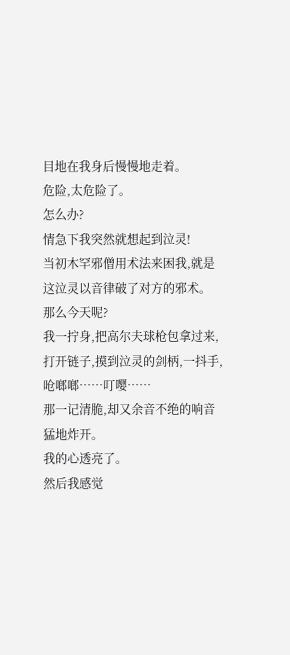目地在我身后慢慢地走着。
危险,太危险了。
怎么办?
情急下我突然就想起到泣灵!
当初木罕邪僧用术法来困我,就是这泣灵以音律破了对方的邪术。
那么今天呢?
我一拧身,把高尔夫球枪包拿过来,打开链子,摸到泣灵的剑柄,一抖手,呛啷啷……叮嘤……
那一记清脆,却又余音不绝的响音猛地炸开。
我的心透亮了。
然后我感觉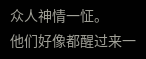众人神情一怔。
他们好像都醒过来一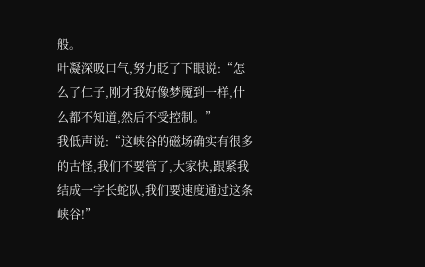般。
叶凝深吸口气,努力眨了下眼说:“怎么了仁子,刚才我好像梦魇到一样,什么都不知道,然后不受控制。”
我低声说:“这峡谷的磁场确实有很多的古怪,我们不要管了,大家快,跟紧我结成一字长蛇队,我们要速度通过这条峡谷!”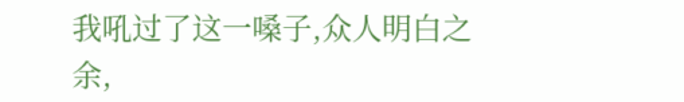我吼过了这一嗓子,众人明白之余,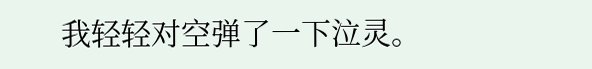我轻轻对空弹了一下泣灵。